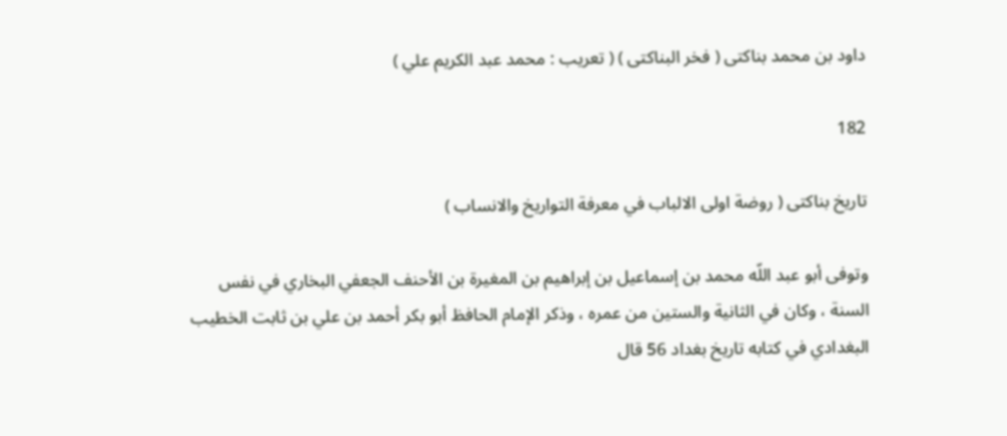داود بن محمد بناكتى ( فخر البناكتى ) ( تعريب : محمد عبد الكريم علي )

182

تاريخ بناكتى ( روضة اولى الالباب في معرفة التواريخ والانساب )

وتوفى أبو عبد اللّه محمد بن إسماعيل بن إبراهيم بن المغيرة بن الأحنف الجعفي البخاري في نفس السنة ، وكان في الثانية والستين من عمره ، وذكر الإمام الحافظ أبو بكر أحمد بن علي بن ثابت الخطيب البغدادي في كتابه تاريخ بغداد 56 قال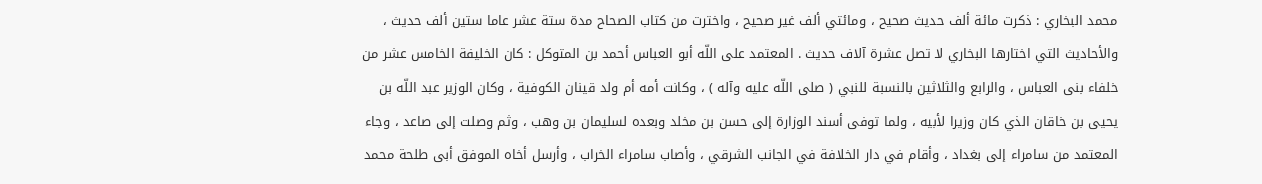محمد البخاري : ذكرت مائة ألف حديث صحيح ، ومائتي ألف غير صحيح ، واخترت من كتاب الصحاح مدة ستة عشر عاما ستين ألف حديث ، والأحاديث التي اختارها البخاري لا تصل عشرة آلاف حديث . المعتمد على اللّه أبو العباس أحمد بن المتوكل : كان الخليفة الخامس عشر من خلفاء بنى العباس ، والرابع والثلاثين بالنسبة للنبي ( صلى اللّه عليه وآله ) ، وكانت أمه أم ولد قينان الكوفية ، وكان الوزير عبد اللّه بن يحيى بن خاقان الذي كان وزيرا لأبيه ، ولما توفى أسند الوزارة إلى حسن بن مخلد وبعده لسليمان بن وهب ، وثم وصلت إلى صاعد ، وجاء المعتمد من سامراء إلى بغداد ، وأقام في دار الخلافة في الجانب الشرقي ، وأصاب سامراء الخراب ، وأرسل أخاه الموفق أبى طلحة محمد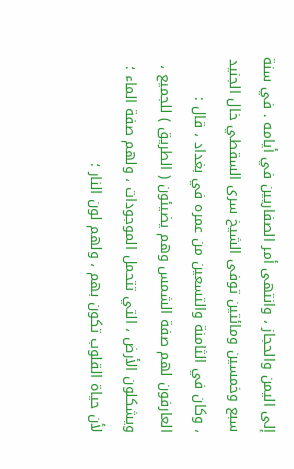إلى اليمن والحجاز ، وانتهى أمر الصفاريين في أيامه . في سنة سبع وخمسين ومائتين توفى الشيخ سرى السقطي خال الجنيد ، وكان في الثامنة والتسعين من عمره في بغداد ، قال : العارفون لهم صفة الشمس وهم يضيئون ( الطريق ) للجميع ، ويشكلون الأرض ، التي تتحمل الموجودات ، ولهم صفة الماء ؛ لأن حياة القلوب تكون بهم ، ولهم لون النار ؛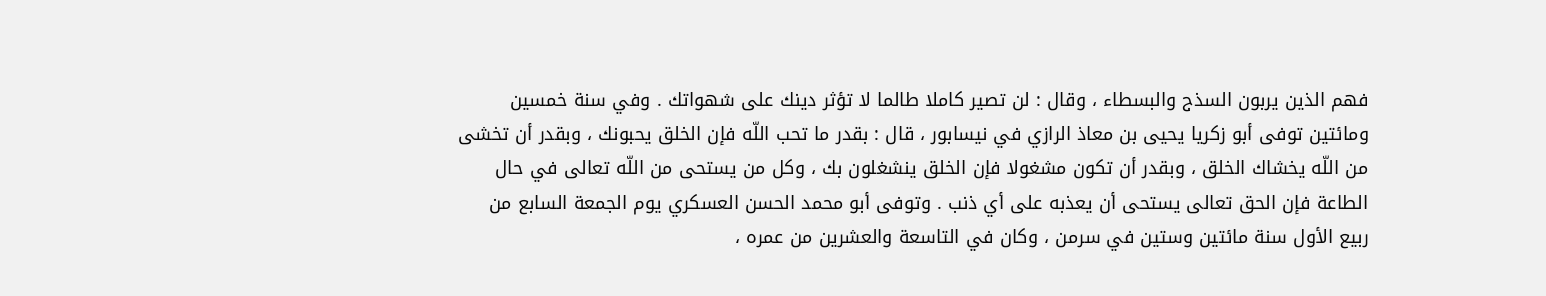فهم الذين يربون السذج والبسطاء ، وقال : لن تصير كاملا طالما لا تؤثر دينك على شهواتك . وفي سنة خمسين ومائتين توفى أبو زكريا يحيى بن معاذ الرازي في نيسابور ، قال : بقدر ما تحب اللّه فإن الخلق يحبونك ، وبقدر أن تخشى من اللّه يخشاك الخلق ، وبقدر أن تكون مشغولا فإن الخلق ينشغلون بك ، وكل من يستحى من اللّه تعالى في حال الطاعة فإن الحق تعالى يستحى أن يعذبه على أي ذنب . وتوفى أبو محمد الحسن العسكري يوم الجمعة السابع من ربيع الأول سنة مائتين وستين في سرمن ، وكان في التاسعة والعشرين من عمره ،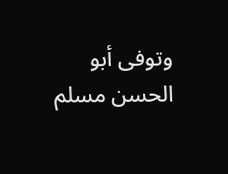وتوفى أبو الحسن مسلم